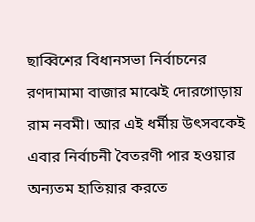ছাব্বিশের বিধানসভা নির্বাচনের রণদামামা বাজার মাঝেই দোরগোড়ায় রাম নবমী। আর এই ধর্মীয় উৎসবকেই এবার নির্বাচনী বৈতরণী পার হওয়ার অন্যতম হাতিয়ার করতে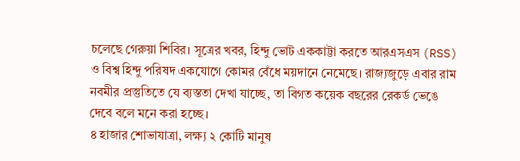চলেছে গেরুয়া শিবির। সূত্রের খবর, হিন্দু ভোট এককাট্টা করতে আরএসএস (RSS) ও বিশ্ব হিন্দু পরিষদ একযোগে কোমর বেঁধে ময়দানে নেমেছে। রাজ্যজুড়ে এবার রাম নবমীর প্রস্তুতিতে যে ব্যস্ততা দেখা যাচ্ছে, তা বিগত কয়েক বছরের রেকর্ড ভেঙে দেবে বলে মনে করা হচ্ছে।
৪ হাজার শোভাযাত্রা, লক্ষ্য ২ কোটি মানুষ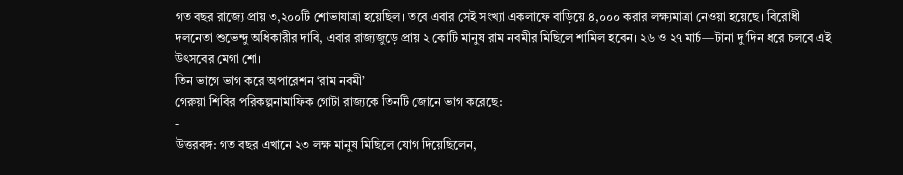গত বছর রাজ্যে প্রায় ৩,২০০টি শোভাযাত্রা হয়েছিল। তবে এবার সেই সংখ্যা একলাফে বাড়িয়ে ৪,০০০ করার লক্ষ্যমাত্রা নেওয়া হয়েছে। বিরোধী দলনেতা শুভেন্দু অধিকারীর দাবি, এবার রাজ্যজুড়ে প্রায় ২ কোটি মানুষ রাম নবমীর মিছিলে শামিল হবেন। ২৬ ও ২৭ মার্চ—টানা দু’দিন ধরে চলবে এই উৎসবের মেগা শো।
তিন ভাগে ভাগ করে অপারেশন ‘রাম নবমী’
গেরুয়া শিবির পরিকল্পনামাফিক গোটা রাজ্যকে তিনটি জোনে ভাগ করেছে:
-
উত্তরবঙ্গ: গত বছর এখানে ২৩ লক্ষ মানুষ মিছিলে যোগ দিয়েছিলেন,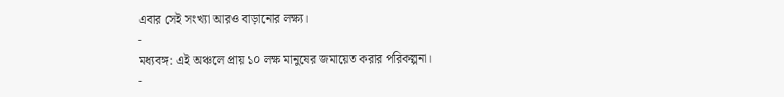এবার সেই সংখ্যা আরও বাড়ানোর লক্ষ্য।
-
মধ্যবঙ্গ: এই অঞ্চলে প্রায় ১০ লক্ষ মানুষের জমায়েত করার পরিকল্পনা।
-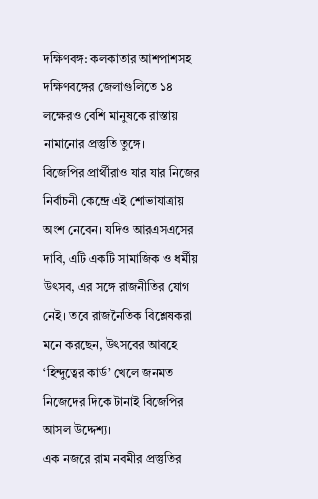দক্ষিণবঙ্গ: কলকাতার আশপাশসহ দক্ষিণবঙ্গের জেলাগুলিতে ১৪ লক্ষেরও বেশি মানুষকে রাস্তায় নামানোর প্রস্তুতি তুঙ্গে।
বিজেপির প্রার্থীরাও যার যার নিজের নির্বাচনী কেন্দ্রে এই শোভাযাত্রায় অংশ নেবেন। যদিও আরএসএসের দাবি, এটি একটি সামাজিক ও ধর্মীয় উৎসব, এর সঙ্গে রাজনীতির যোগ নেই। তবে রাজনৈতিক বিশ্লেষকরা মনে করছেন, উৎসবের আবহে ‘হিন্দুত্বের কার্ড’ খেলে জনমত নিজেদের দিকে টানাই বিজেপির আসল উদ্দেশ্য।
এক নজরে রাম নবমীর প্রস্তুতির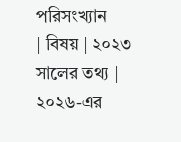পরিসংখ্যান
| বিষয় | ২০২৩ সালের তথ্য | ২০২৬-এর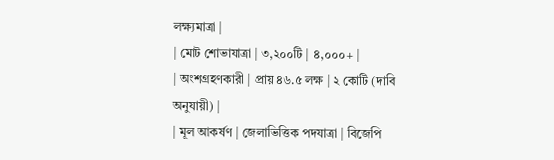লক্ষ্যমাত্রা |
| মোট শোভাযাত্রা | ৩,২০০টি | ৪,০০০+ |
| অংশগ্রহণকারী | প্রায় ৪৬.৫ লক্ষ | ২ কোটি (দাবি অনুযায়ী) |
| মূল আকর্ষণ | জেলাভিত্তিক পদযাত্রা | বিজেপি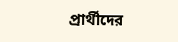প্রার্থীদের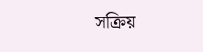সক্রিয়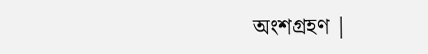অংশগ্রহণ |